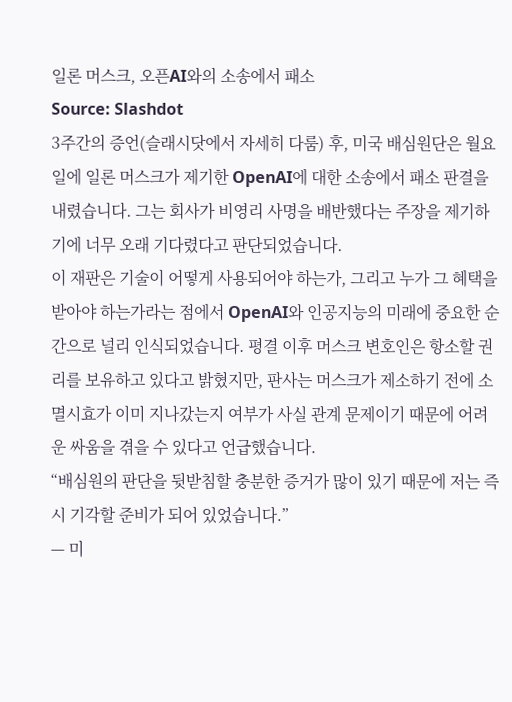일론 머스크, 오픈AI와의 소송에서 패소
Source: Slashdot
3주간의 증언(슬래시닷에서 자세히 다룸) 후, 미국 배심원단은 월요일에 일론 머스크가 제기한 OpenAI에 대한 소송에서 패소 판결을 내렸습니다. 그는 회사가 비영리 사명을 배반했다는 주장을 제기하기에 너무 오래 기다렸다고 판단되었습니다.
이 재판은 기술이 어떻게 사용되어야 하는가, 그리고 누가 그 혜택을 받아야 하는가라는 점에서 OpenAI와 인공지능의 미래에 중요한 순간으로 널리 인식되었습니다. 평결 이후 머스크 변호인은 항소할 권리를 보유하고 있다고 밝혔지만, 판사는 머스크가 제소하기 전에 소멸시효가 이미 지나갔는지 여부가 사실 관계 문제이기 때문에 어려운 싸움을 겪을 수 있다고 언급했습니다.
“배심원의 판단을 뒷받침할 충분한 증거가 많이 있기 때문에 저는 즉시 기각할 준비가 되어 있었습니다.”
— 미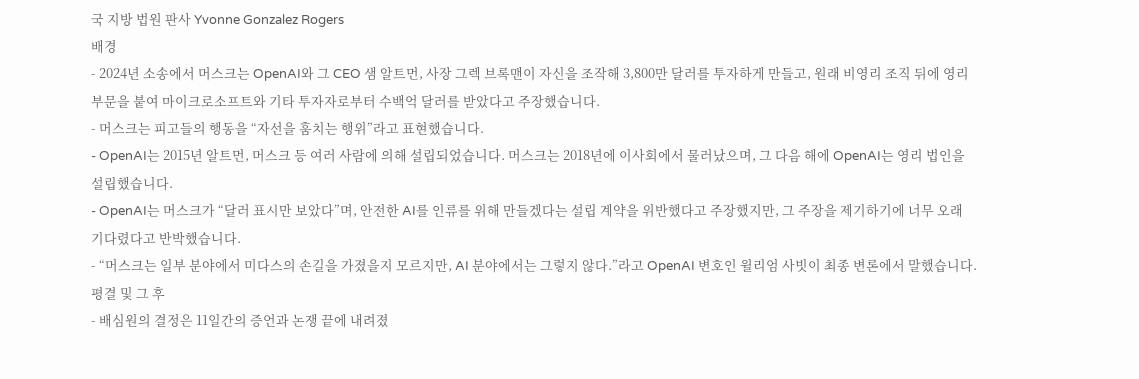국 지방 법원 판사 Yvonne Gonzalez Rogers
배경
- 2024년 소송에서 머스크는 OpenAI와 그 CEO 샘 알트먼, 사장 그렉 브록맨이 자신을 조작해 3,800만 달러를 투자하게 만들고, 원래 비영리 조직 뒤에 영리 부문을 붙여 마이크로소프트와 기타 투자자로부터 수백억 달러를 받았다고 주장했습니다.
- 머스크는 피고들의 행동을 “자선을 훔치는 행위”라고 표현했습니다.
- OpenAI는 2015년 알트먼, 머스크 등 여러 사람에 의해 설립되었습니다. 머스크는 2018년에 이사회에서 물러났으며, 그 다음 해에 OpenAI는 영리 법인을 설립했습니다.
- OpenAI는 머스크가 “달러 표시만 보았다”며, 안전한 AI를 인류를 위해 만들겠다는 설립 계약을 위반했다고 주장했지만, 그 주장을 제기하기에 너무 오래 기다렸다고 반박했습니다.
- “머스크는 일부 분야에서 미다스의 손길을 가졌을지 모르지만, AI 분야에서는 그렇지 않다.”라고 OpenAI 변호인 윌리엄 사빗이 최종 변론에서 말했습니다.
평결 및 그 후
- 배심원의 결정은 11일간의 증언과 논쟁 끝에 내려졌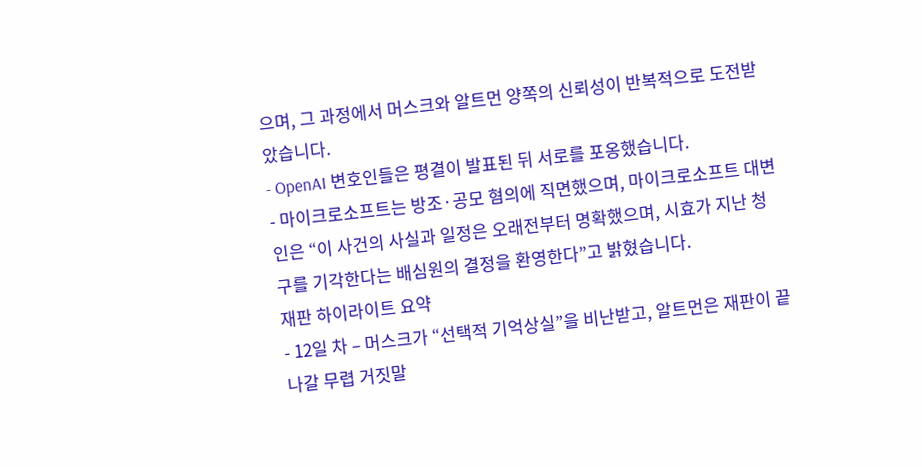으며, 그 과정에서 머스크와 알트먼 양쪽의 신뢰성이 반복적으로 도전받았습니다.
- OpenAI 변호인들은 평결이 발표된 뒤 서로를 포옹했습니다.
- 마이크로소프트는 방조·공모 혐의에 직면했으며, 마이크로소프트 대변인은 “이 사건의 사실과 일정은 오래전부터 명확했으며, 시효가 지난 청구를 기각한다는 배심원의 결정을 환영한다”고 밝혔습니다.
재판 하이라이트 요약
- 12일 차 – 머스크가 “선택적 기억상실”을 비난받고, 알트먼은 재판이 끝나갈 무렵 거짓말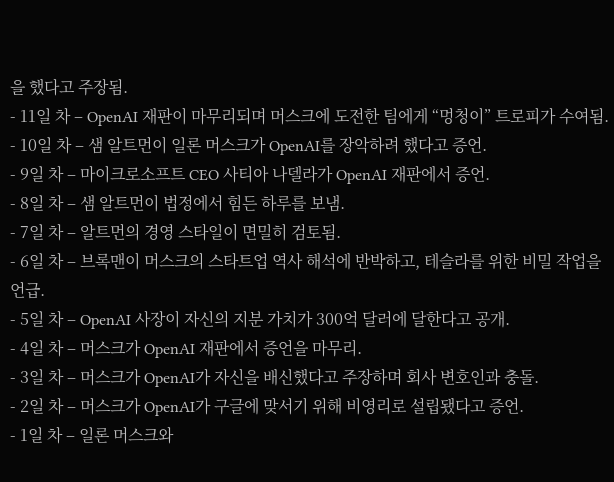을 했다고 주장됨.
- 11일 차 – OpenAI 재판이 마무리되며 머스크에 도전한 팀에게 “멍청이” 트로피가 수여됨.
- 10일 차 – 샘 알트먼이 일론 머스크가 OpenAI를 장악하려 했다고 증언.
- 9일 차 – 마이크로소프트 CEO 사티아 나델라가 OpenAI 재판에서 증언.
- 8일 차 – 샘 알트먼이 법정에서 힘든 하루를 보냄.
- 7일 차 – 알트먼의 경영 스타일이 면밀히 검토됨.
- 6일 차 – 브록맨이 머스크의 스타트업 역사 해석에 반박하고, 테슬라를 위한 비밀 작업을 언급.
- 5일 차 – OpenAI 사장이 자신의 지분 가치가 300억 달러에 달한다고 공개.
- 4일 차 – 머스크가 OpenAI 재판에서 증언을 마무리.
- 3일 차 – 머스크가 OpenAI가 자신을 배신했다고 주장하며 회사 변호인과 충돌.
- 2일 차 – 머스크가 OpenAI가 구글에 맞서기 위해 비영리로 설립됐다고 증언.
- 1일 차 – 일론 머스크와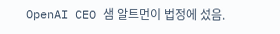OpenAI CEO 샘 알트먼이 법정에 섰음.